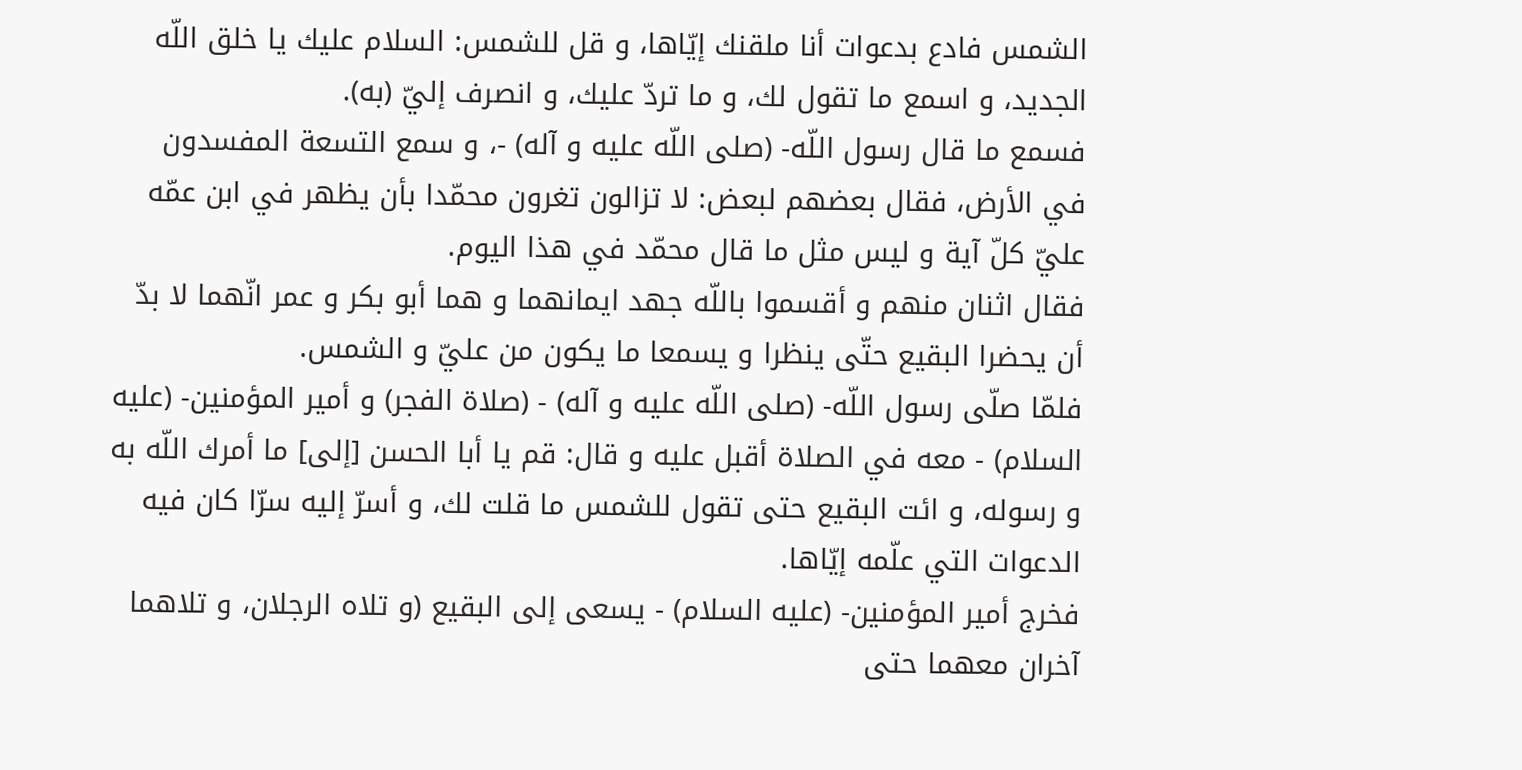الشمس فادع بدعوات أنا ملقنك إيّاها، و قل للشمس: السلام عليك يا خلق اللّه الجديد، و اسمع ما تقول لك، و ما تردّ عليك، و انصرف إليّ (به).
فسمع ما قال رسول اللّه- (صلى اللّه عليه و آله) -، و سمع التسعة المفسدون في الأرض، فقال بعضهم لبعض: لا تزالون تغرون محمّدا بأن يظهر في ابن عمّه عليّ كلّ آية و ليس مثل ما قال محمّد في هذا اليوم.
فقال اثنان منهم و أقسموا باللّه جهد ايمانهما و هما أبو بكر و عمر انّهما لا بدّ أن يحضرا البقيع حتّى ينظرا و يسمعا ما يكون من عليّ و الشمس.
فلمّا صلّى رسول اللّه- (صلى اللّه عليه و آله) - (صلاة الفجر) و أمير المؤمنين- (عليه السلام) - معه في الصلاة أقبل عليه و قال: قم يا أبا الحسن [إلى] ما أمرك اللّه به و رسوله، و ائت البقيع حتى تقول للشمس ما قلت لك، و أسرّ إليه سرّا كان فيه الدعوات التي علّمه إيّاها.
فخرج أمير المؤمنين- (عليه السلام) - يسعى إلى البقيع (و تلاه الرجلان، و تلاهما آخران معهما حتى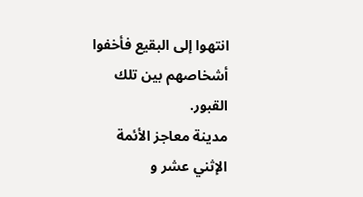انتهوا إلى البقيع فأخفوا أشخاصهم بين تلك القبور.
مدينة معاجز الأئمة الإثني عشر و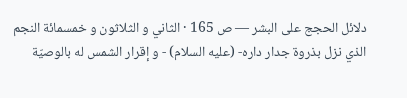دلائل الحجج على البشر — ص 165 · الثاني و الثلاثون و خمسمائة النجم الذي نزل بذروة جدار داره- (عليه السلام) - و إقرار الشمس له بالوصيّة